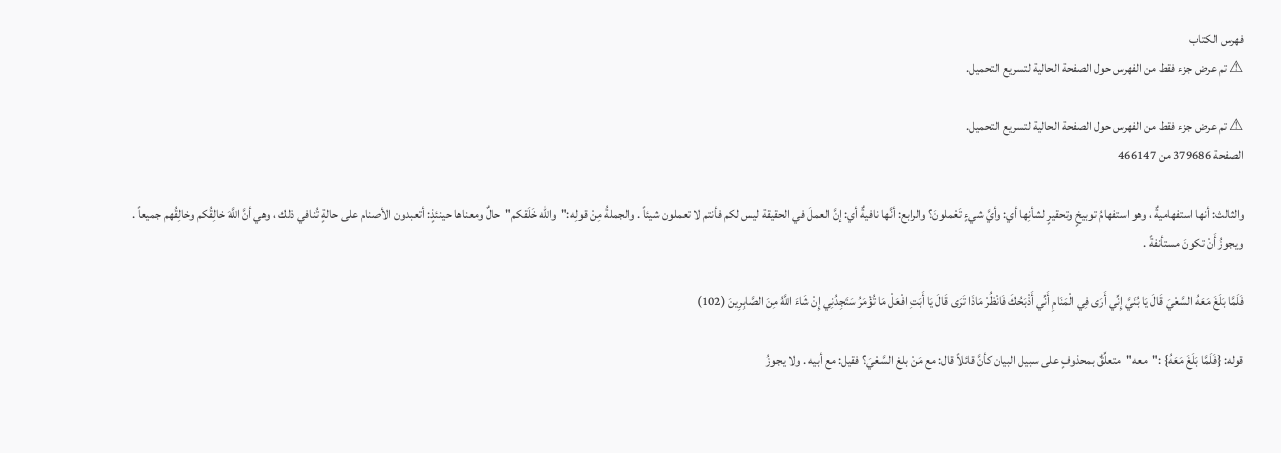فهرس الكتاب
⚠ تم عرض جزء فقط من الفهرس حول الصفحة الحالية لتسريع التحميل.

⚠ تم عرض جزء فقط من الفهرس حول الصفحة الحالية لتسريع التحميل.
الصفحة 379686 من 466147

والثالث: أنها استفهاميةٌ ، وهو استفهامُ توبيخٍ وتحقيرٍ لشأنِها أي: وأيَّ شيءٍ تَعْملونَ؟ والرابع: أنَّها نافيةٌ أي: إنَّ العملَ في الحقيقة ليس لكم فأنتم لا تعملون شيئاً . والجملةُ مِنْ قولِه:"والله خَلَقكم"حالٌ ومعناها حينئذٍ: أتعبدون الأصنام على حالةٍ تُنافي ذلك ، وهي أنَّ اللَّهَ خالِقُكم وخالِقُهم جميعاً . ويجوزُ أَنْ تكونَ مستأنفةً .

فَلَمَّا بَلَغَ مَعَهُ السَّعْيَ قَالَ يَا بُنَيَّ إِنِّي أَرَى فِي الْمَنَامِ أَنِّي أَذْبَحُكَ فَانْظُرْ مَاذَا تَرَى قَالَ يَا أَبَتِ افْعَلْ مَا تُؤْمَرُ سَتَجِدُنِي إِنْ شَاءَ اللَّهُ مِنَ الصَّابِرِينَ (102)

قوله: {فَلَمَّا بَلَغَ مَعَهُ} :"معه"متعلِّقٌ بمحذوفٍ على سبيل البيان كأنَّ قائلاً قال: مع مَنْ بلغ السَّعْيَ؟ فقيل: مع أبيه . ولا يجوزُ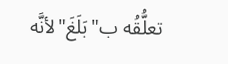تعلُّقُه ب"بَلَغَ"لأنَّه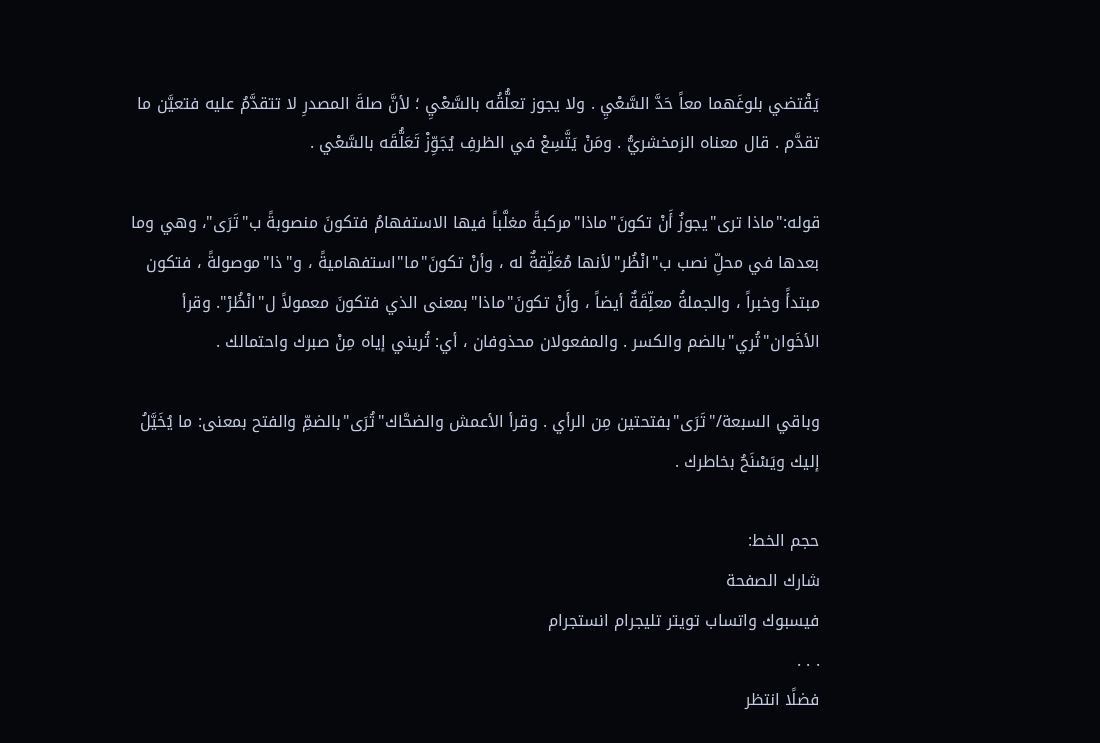يَقْتضي بلوغَهما معاً حَدَّ السَّعْيِ . ولا يجوز تعلُّقُه بالسَّعْيِ ؛ لأنَّ صلةَ المصدرِ لا تتقدَّمُ عليه فتعيَّن ما تقدَّم . قال معناه الزمخشريُّ . ومَنْ يَتَّسِعْ في الظرفِ يُجَوِّزْ تَعَلُّقَه بالسَّعْي .

قوله:"ماذا ترى"يجوزُ أَنْ تكونَ"ماذا"مركبةً مغلَّباً فيها الاستفهامُ فتكونَ منصوبةً ب"تَرَى"، وهي وما بعدها في محلِّ نصب ب"انْظُر"لأنها مُعَلِّقةٌ له ، وأنْ تكونَ"ما"استفهاميةً ، و"ذا"موصولةً ، فتكون مبتدأً وخبراً ، والجملةُ معلِّقَةٌ أيضاً ، وأَنْ تكونَ"ماذا"بمعنى الذي فتكونَ معمولاً ل"انْظُرْ". وقرأ الأخَوان"تُري"بالضم والكسر . والمفعولان محذوفان ، أي: تُريني إياه مِنْ صبرك واحتمالك .

وباقي السبعة/"تَرَى"بفتحتين مِن الرأي . وقرأ الأعمش والضحَّاك"تُرَى"بالضمِّ والفتح بمعنى: ما يُخَيَّلُ إليك ويَسْنَحُ بخاطرك .

حجم الخط:
شارك الصفحة
فيسبوك واتساب تويتر تليجرام انستجرام
. . .
فضلًا انتظر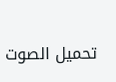تحميل الصوت